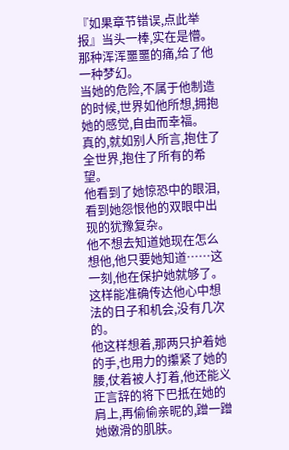『如果章节错误,点此举报』当头一棒,实在是懵。
那种浑浑噩噩的痛,给了他一种梦幻。
当她的危险,不属于他制造的时候,世界如他所想,拥抱她的感觉,自由而幸福。
真的,就如别人所言,抱住了全世界,抱住了所有的希望。
他看到了她惊恐中的眼泪,看到她怨恨他的双眼中出现的犹豫复杂。
他不想去知道她现在怎么想他,他只要她知道……这一刻,他在保护她就够了。
这样能准确传达他心中想法的日子和机会,没有几次的。
他这样想着,那两只护着她的手,也用力的攥紧了她的腰,仗着被人打着,他还能义正言辞的将下巴抵在她的肩上,再偷偷亲昵的,蹭一蹭她嫩滑的肌肤。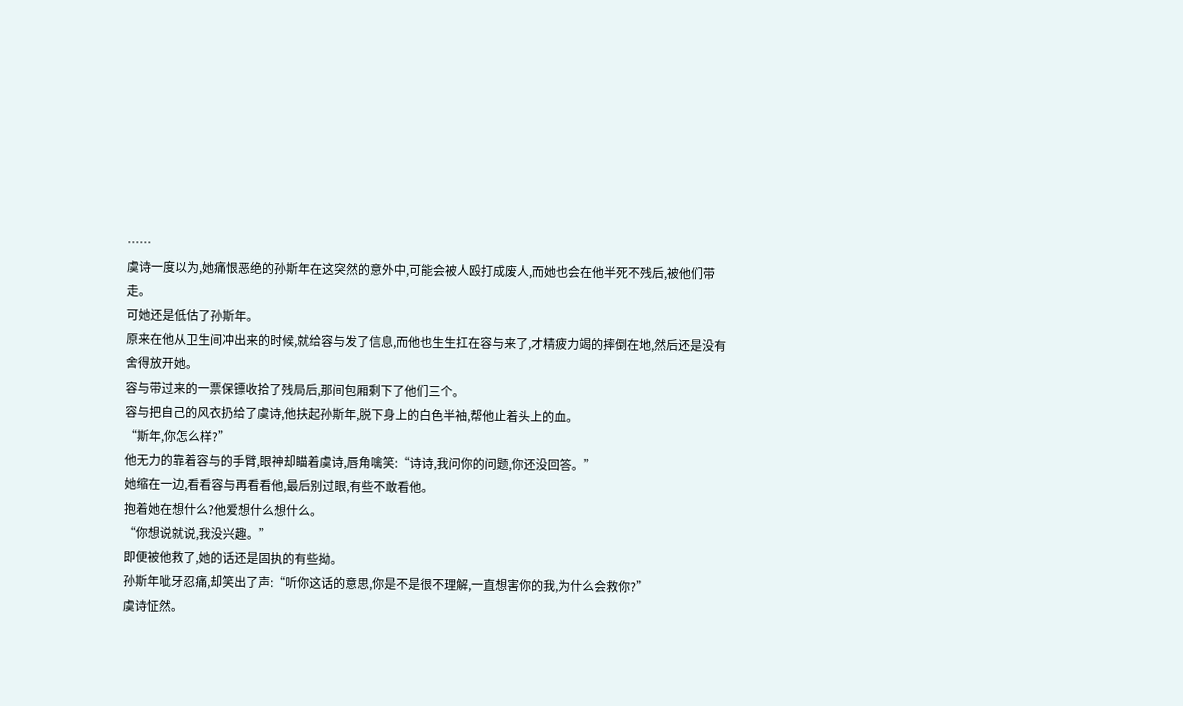……
虞诗一度以为,她痛恨恶绝的孙斯年在这突然的意外中,可能会被人殴打成废人,而她也会在他半死不残后,被他们带走。
可她还是低估了孙斯年。
原来在他从卫生间冲出来的时候,就给容与发了信息,而他也生生扛在容与来了,才精疲力竭的摔倒在地,然后还是没有舍得放开她。
容与带过来的一票保镖收拾了残局后,那间包厢剩下了他们三个。
容与把自己的风衣扔给了虞诗,他扶起孙斯年,脱下身上的白色半袖,帮他止着头上的血。
“斯年,你怎么样?”
他无力的靠着容与的手臂,眼神却瞄着虞诗,唇角噙笑:“诗诗,我问你的问题,你还没回答。”
她缩在一边,看看容与再看看他,最后别过眼,有些不敢看他。
抱着她在想什么?他爱想什么想什么。
“你想说就说,我没兴趣。”
即便被他救了,她的话还是固执的有些拗。
孙斯年呲牙忍痛,却笑出了声:“听你这话的意思,你是不是很不理解,一直想害你的我,为什么会救你?”
虞诗怔然。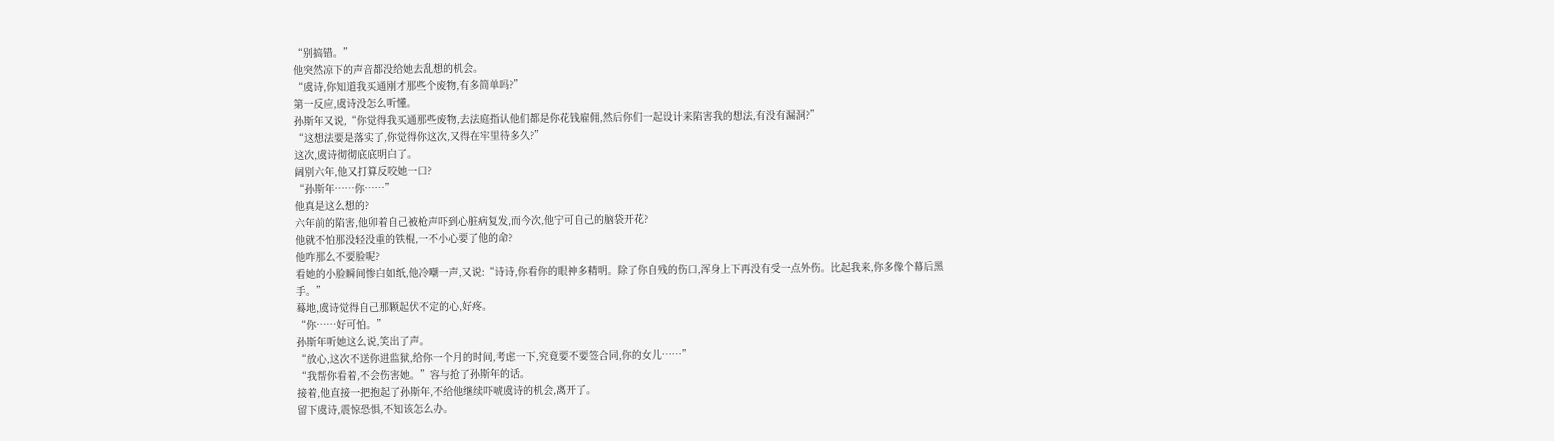“别搞错。”
他突然凉下的声音都没给她去乱想的机会。
“虞诗,你知道我买通刚才那些个废物,有多简单吗?”
第一反应,虞诗没怎么听懂。
孙斯年又说,“你觉得我买通那些废物,去法庭指认他们都是你花钱雇佣,然后你们一起设计来陷害我的想法,有没有漏洞?”
“这想法要是落实了,你觉得你这次,又得在牢里待多久?”
这次,虞诗彻彻底底明白了。
阔别六年,他又打算反咬她一口?
“孙斯年……你……”
他真是这么想的?
六年前的陷害,他卯着自己被枪声吓到心脏病复发,而今次,他宁可自己的脑袋开花?
他就不怕那没轻没重的铁棍,一不小心要了他的命?
他咋那么不要脸呢?
看她的小脸瞬间惨白如纸,他冷嘲一声,又说:“诗诗,你看你的眼神多精明。除了你自残的伤口,浑身上下再没有受一点外伤。比起我来,你多像个幕后黑手。”
蓦地,虞诗觉得自己那颗起伏不定的心,好疼。
“你……好可怕。”
孙斯年听她这么说,笑出了声。
“放心,这次不送你进监狱,给你一个月的时间,考虑一下,究竟要不要签合同,你的女儿……”
“我帮你看着,不会伤害她。”容与抢了孙斯年的话。
接着,他直接一把抱起了孙斯年,不给他继续吓唬虞诗的机会,离开了。
留下虞诗,震惊恐惧,不知该怎么办。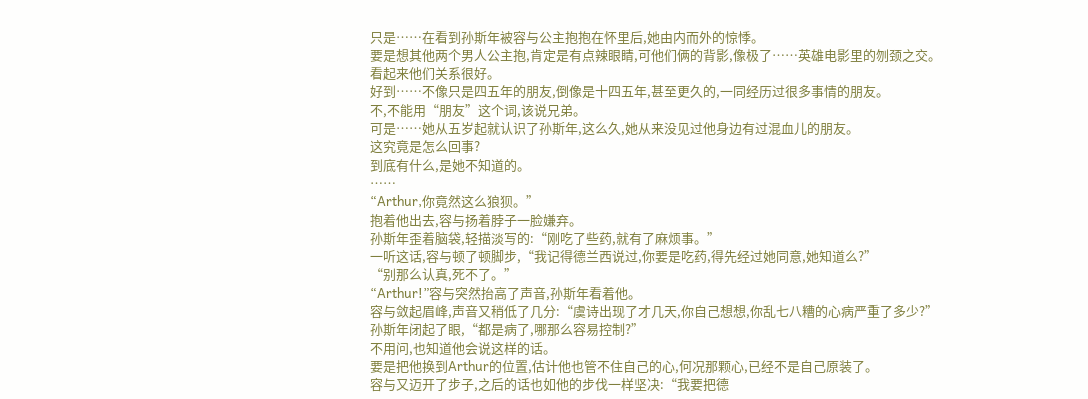只是……在看到孙斯年被容与公主抱抱在怀里后,她由内而外的惊悸。
要是想其他两个男人公主抱,肯定是有点辣眼睛,可他们俩的背影,像极了……英雄电影里的刎颈之交。
看起来他们关系很好。
好到……不像只是四五年的朋友,倒像是十四五年,甚至更久的,一同经历过很多事情的朋友。
不,不能用“朋友”这个词,该说兄弟。
可是……她从五岁起就认识了孙斯年,这么久,她从来没见过他身边有过混血儿的朋友。
这究竟是怎么回事?
到底有什么,是她不知道的。
……
“Arthur,你竟然这么狼狈。”
抱着他出去,容与扬着脖子一脸嫌弃。
孙斯年歪着脑袋,轻描淡写的:“刚吃了些药,就有了麻烦事。”
一听这话,容与顿了顿脚步,“我记得德兰西说过,你要是吃药,得先经过她同意,她知道么?”
“别那么认真,死不了。”
“Arthur!”容与突然抬高了声音,孙斯年看着他。
容与敛起眉峰,声音又稍低了几分:“虞诗出现了才几天,你自己想想,你乱七八糟的心病严重了多少?”
孙斯年闭起了眼,“都是病了,哪那么容易控制?”
不用问,也知道他会说这样的话。
要是把他换到Arthur的位置,估计他也管不住自己的心,何况那颗心,已经不是自己原装了。
容与又迈开了步子,之后的话也如他的步伐一样坚决:“我要把德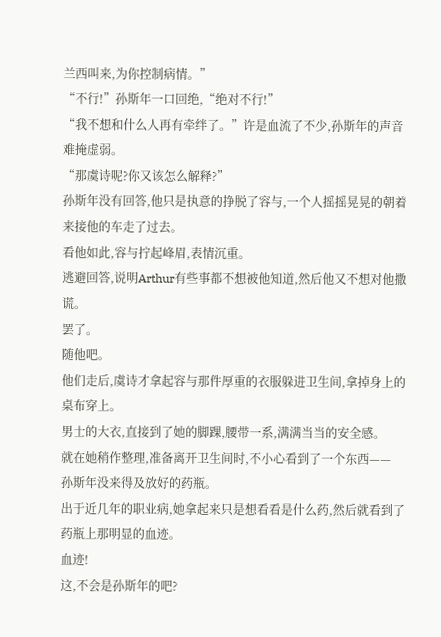兰西叫来,为你控制病情。”
“不行!”孙斯年一口回绝,“绝对不行!”
“我不想和什么人再有牵绊了。”许是血流了不少,孙斯年的声音难掩虚弱。
“那虞诗呢?你又该怎么解释?”
孙斯年没有回答,他只是执意的挣脱了容与,一个人摇摇晃晃的朝着来接他的车走了过去。
看他如此,容与拧起峰眉,表情沉重。
逃避回答,说明Arthur有些事都不想被他知道,然后他又不想对他撒谎。
罢了。
随他吧。
他们走后,虞诗才拿起容与那件厚重的衣服躲进卫生间,拿掉身上的桌布穿上。
男士的大衣,直接到了她的脚踝,腰带一系,满满当当的安全感。
就在她稍作整理,准备离开卫生间时,不小心看到了一个东西——
孙斯年没来得及放好的药瓶。
出于近几年的职业病,她拿起来只是想看看是什么药,然后就看到了药瓶上那明显的血迹。
血迹!
这,不会是孙斯年的吧?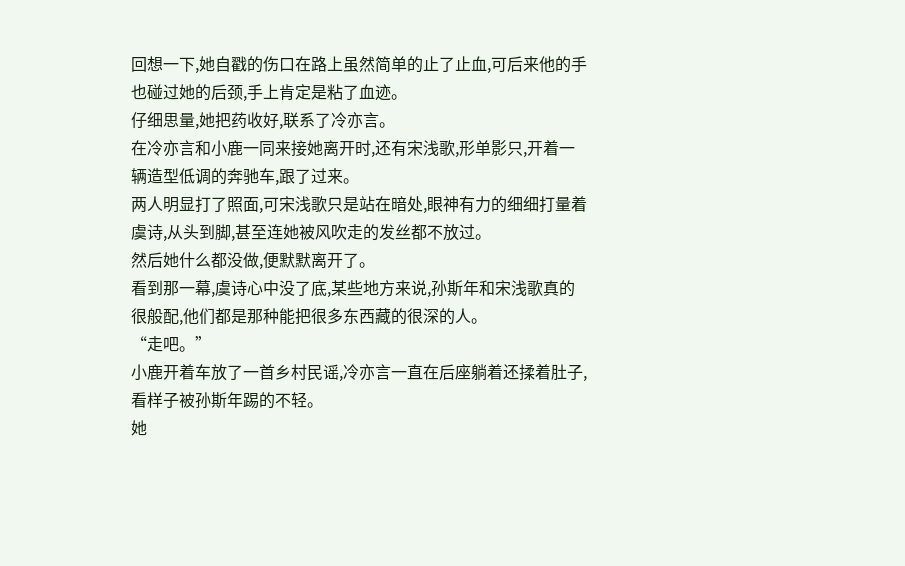回想一下,她自戳的伤口在路上虽然简单的止了止血,可后来他的手也碰过她的后颈,手上肯定是粘了血迹。
仔细思量,她把药收好,联系了冷亦言。
在冷亦言和小鹿一同来接她离开时,还有宋浅歌,形单影只,开着一辆造型低调的奔驰车,跟了过来。
两人明显打了照面,可宋浅歌只是站在暗处,眼神有力的细细打量着虞诗,从头到脚,甚至连她被风吹走的发丝都不放过。
然后她什么都没做,便默默离开了。
看到那一幕,虞诗心中没了底,某些地方来说,孙斯年和宋浅歌真的很般配,他们都是那种能把很多东西藏的很深的人。
“走吧。”
小鹿开着车放了一首乡村民谣,冷亦言一直在后座躺着还揉着肚子,看样子被孙斯年踢的不轻。
她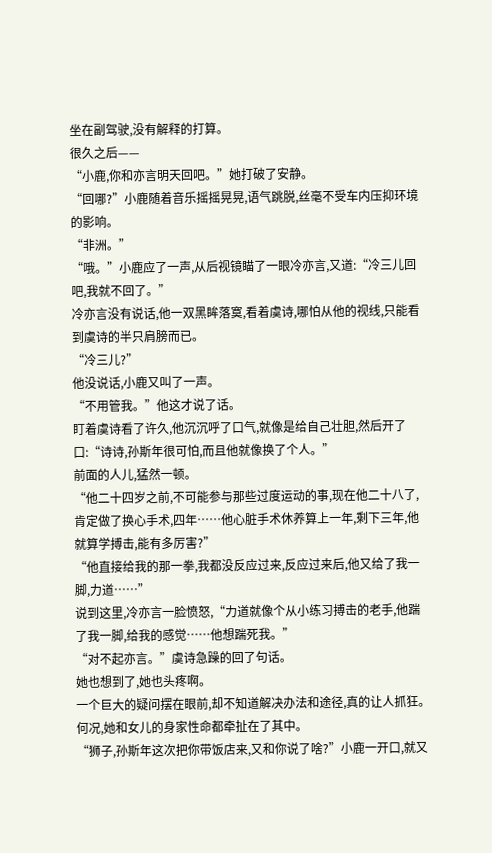坐在副驾驶,没有解释的打算。
很久之后——
“小鹿,你和亦言明天回吧。”她打破了安静。
“回哪?”小鹿随着音乐摇摇晃晃,语气跳脱,丝毫不受车内压抑环境的影响。
“非洲。”
“哦。”小鹿应了一声,从后视镜瞄了一眼冷亦言,又道:“冷三儿回吧,我就不回了。”
冷亦言没有说话,他一双黑眸落寞,看着虞诗,哪怕从他的视线,只能看到虞诗的半只肩膀而已。
“冷三儿?”
他没说话,小鹿又叫了一声。
“不用管我。”他这才说了话。
盯着虞诗看了许久,他沉沉呼了口气,就像是给自己壮胆,然后开了口:“诗诗,孙斯年很可怕,而且他就像换了个人。”
前面的人儿,猛然一顿。
“他二十四岁之前,不可能参与那些过度运动的事,现在他二十八了,肯定做了换心手术,四年……他心脏手术休养算上一年,剩下三年,他就算学搏击,能有多厉害?”
“他直接给我的那一拳,我都没反应过来,反应过来后,他又给了我一脚,力道……”
说到这里,冷亦言一脸愤怒,“力道就像个从小练习搏击的老手,他踹了我一脚,给我的感觉……他想踹死我。”
“对不起亦言。”虞诗急躁的回了句话。
她也想到了,她也头疼啊。
一个巨大的疑问摆在眼前,却不知道解决办法和途径,真的让人抓狂。
何况,她和女儿的身家性命都牵扯在了其中。
“狮子,孙斯年这次把你带饭店来,又和你说了啥?”小鹿一开口,就又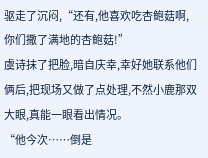驱走了沉闷,“还有,他喜欢吃杏鲍菇啊,你们撒了满地的杏鲍菇!”
虞诗抹了把脸,暗自庆幸,幸好她联系他们俩后,把现场又做了点处理,不然小鹿那双大眼,真能一眼看出情况。
“他今次……倒是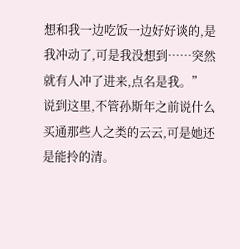想和我一边吃饭一边好好谈的,是我冲动了,可是我没想到……突然就有人冲了进来,点名是我。”
说到这里,不管孙斯年之前说什么买通那些人之类的云云,可是她还是能拎的清。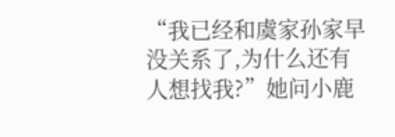“我已经和虞家孙家早没关系了,为什么还有人想找我?”她问小鹿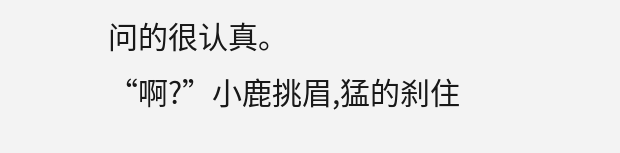问的很认真。
“啊?”小鹿挑眉,猛的刹住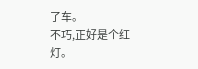了车。
不巧,正好是个红灯。